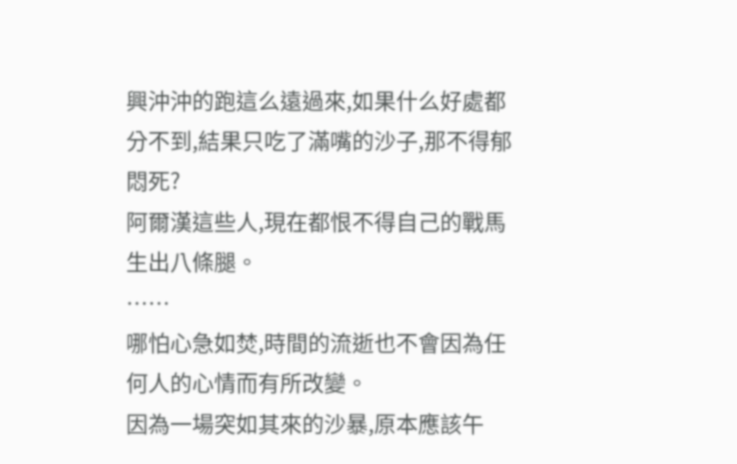興沖沖的跑這么遠過來,如果什么好處都分不到,結果只吃了滿嘴的沙子,那不得郁悶死?
阿爾漢這些人,現在都恨不得自己的戰馬生出八條腿。
……
哪怕心急如焚,時間的流逝也不會因為任何人的心情而有所改變。
因為一場突如其來的沙暴,原本應該午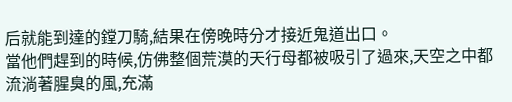后就能到達的鏜刀騎,結果在傍晚時分才接近鬼道出口。
當他們趕到的時候,仿佛整個荒漠的天行母都被吸引了過來,天空之中都流淌著腥臭的風,充滿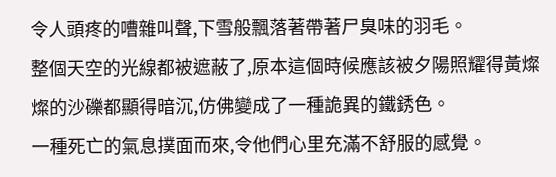令人頭疼的嘈雜叫聲,下雪般飄落著帶著尸臭味的羽毛。
整個天空的光線都被遮蔽了,原本這個時候應該被夕陽照耀得黃燦燦的沙礫都顯得暗沉,仿佛變成了一種詭異的鐵銹色。
一種死亡的氣息撲面而來,令他們心里充滿不舒服的感覺。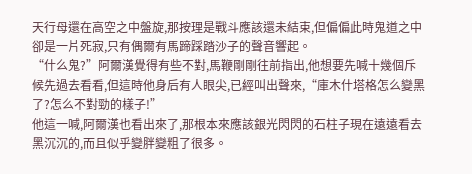天行母還在高空之中盤旋,那按理是戰斗應該還未結束,但偏偏此時鬼道之中卻是一片死寂,只有偶爾有馬蹄踩踏沙子的聲音響起。
“什么鬼?”阿爾漢覺得有些不對,馬鞭剛剛往前指出,他想要先喊十幾個斥候先過去看看,但這時他身后有人眼尖,已經叫出聲來,“庫木什塔格怎么變黑了?怎么不對勁的樣子!”
他這一喊,阿爾漢也看出來了,那根本來應該銀光閃閃的石柱子現在遠遠看去黑沉沉的,而且似乎變胖變粗了很多。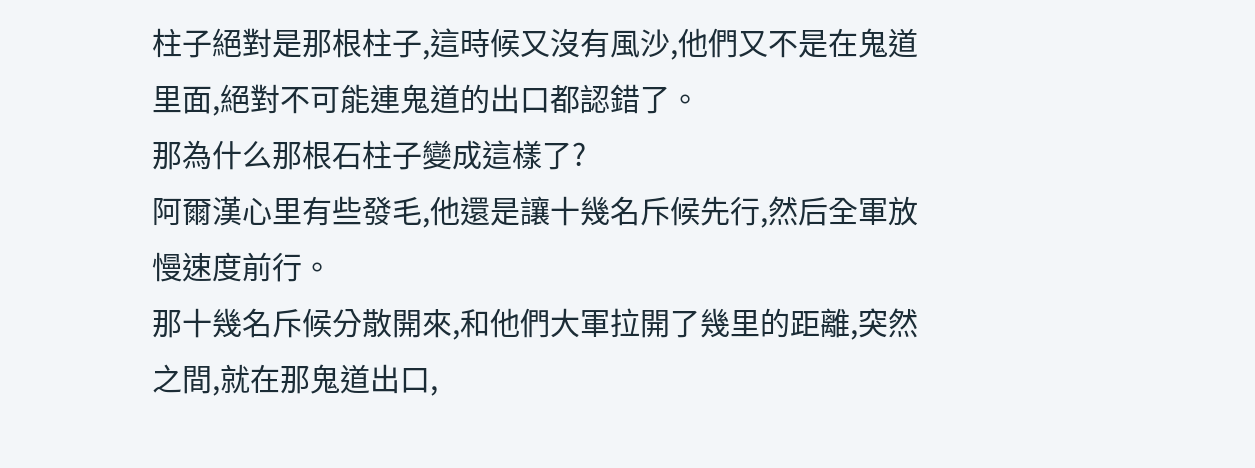柱子絕對是那根柱子,這時候又沒有風沙,他們又不是在鬼道里面,絕對不可能連鬼道的出口都認錯了。
那為什么那根石柱子變成這樣了?
阿爾漢心里有些發毛,他還是讓十幾名斥候先行,然后全軍放慢速度前行。
那十幾名斥候分散開來,和他們大軍拉開了幾里的距離,突然之間,就在那鬼道出口,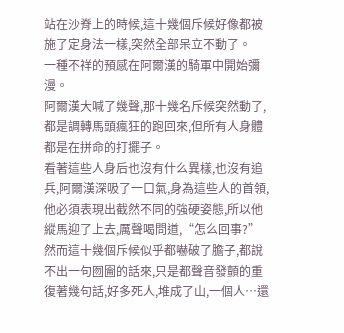站在沙脊上的時候,這十幾個斥候好像都被施了定身法一樣,突然全部呆立不動了。
一種不祥的預感在阿爾漢的騎軍中開始彌漫。
阿爾漢大喊了幾聲,那十幾名斥候突然動了,都是調轉馬頭瘋狂的跑回來,但所有人身體都是在拼命的打擺子。
看著這些人身后也沒有什么異樣,也沒有追兵,阿爾漢深吸了一口氣,身為這些人的首領,他必須表現出截然不同的強硬姿態,所以他縱馬迎了上去,厲聲喝問道,“怎么回事?”
然而這十幾個斥候似乎都嚇破了膽子,都說不出一句囫圇的話來,只是都聲音發顫的重復著幾句話,好多死人,堆成了山,一個人…還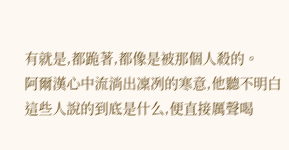有就是,都跪著,都像是被那個人殺的。
阿爾漢心中流淌出凜冽的寒意,他聽不明白這些人說的到底是什么,便直接厲聲喝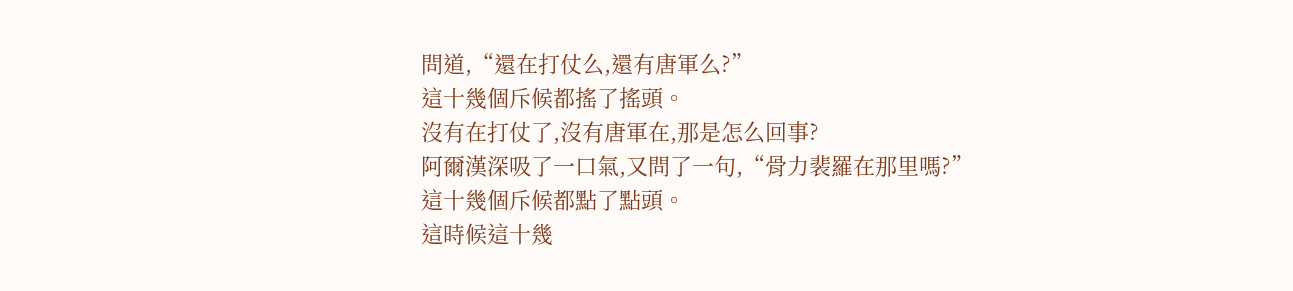問道,“還在打仗么,還有唐軍么?”
這十幾個斥候都搖了搖頭。
沒有在打仗了,沒有唐軍在,那是怎么回事?
阿爾漢深吸了一口氣,又問了一句,“骨力裴羅在那里嗎?”
這十幾個斥候都點了點頭。
這時候這十幾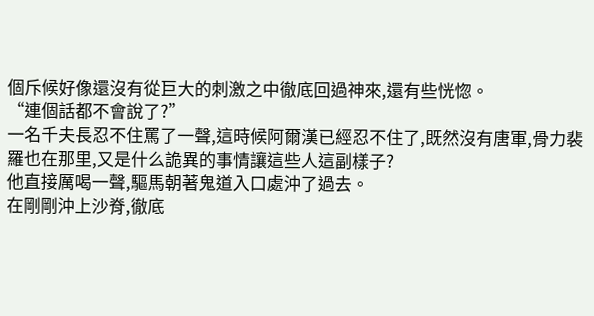個斥候好像還沒有從巨大的刺激之中徹底回過神來,還有些恍惚。
“連個話都不會說了?”
一名千夫長忍不住罵了一聲,這時候阿爾漢已經忍不住了,既然沒有唐軍,骨力裴羅也在那里,又是什么詭異的事情讓這些人這副樣子?
他直接厲喝一聲,驅馬朝著鬼道入口處沖了過去。
在剛剛沖上沙脊,徹底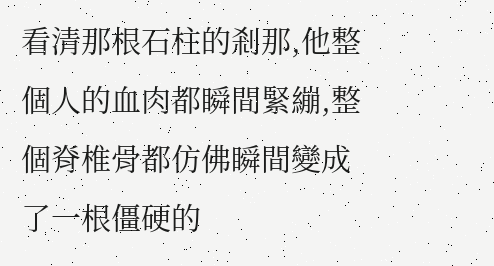看清那根石柱的剎那,他整個人的血肉都瞬間緊繃,整個脊椎骨都仿佛瞬間變成了一根僵硬的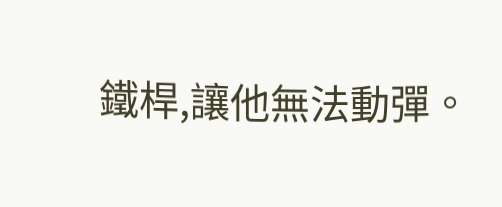鐵桿,讓他無法動彈。